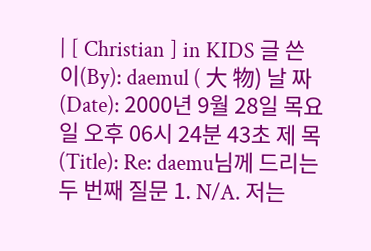| [ Christian ] in KIDS 글 쓴 이(By): daemul ( 大 物) 날 짜 (Date): 2000년 9월 28일 목요일 오후 06시 24분 43초 제 목(Title): Re: daemu님께 드리는 두 번째 질문 1. N/A. 저는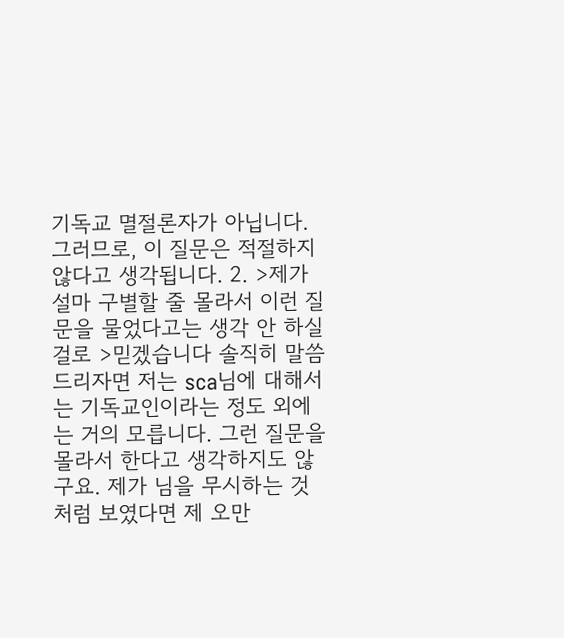기독교 멸절론자가 아닙니다. 그러므로, 이 질문은 적절하지 않다고 생각됩니다. 2. >제가 설마 구별할 줄 몰라서 이런 질문을 물었다고는 생각 안 하실 걸로 >믿겠습니다 솔직히 말씀드리자면 저는 sca님에 대해서는 기독교인이라는 정도 외에는 거의 모릅니다. 그런 질문을 몰라서 한다고 생각하지도 않구요. 제가 님을 무시하는 것처럼 보였다면 제 오만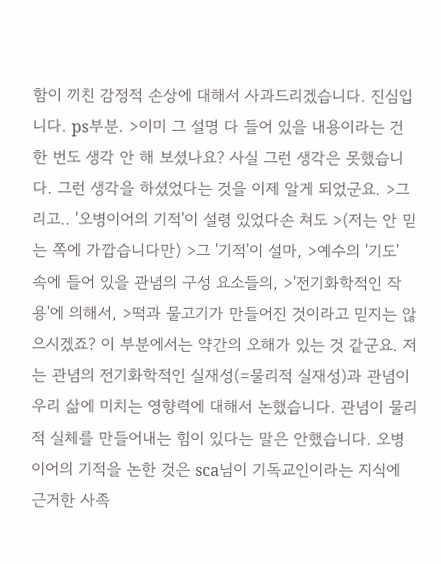함이 끼친 감정적 손상에 대해서 사과드리겠습니다. 진심입니다. ps부분. >이미 그 설명 다 들어 있을 내용이라는 건 한 번도 생각 안 해 보셨나요? 사실 그런 생각은 못했습니다. 그런 생각을 하셨었다는 것을 이제 알게 되었군요. >그리고.. '오병이어의 기적'이 설령 있었다손 쳐도 >(저는 안 믿는 쪽에 가깝습니다만) >그 '기적'이 설마, >예수의 '기도' 속에 들어 있을 관념의 구성 요소들의, >'전기화학적인 작용'에 의해서, >떡과 물고기가 만들어진 것이라고 믿지는 않으시겠죠? 이 부분에서는 약간의 오해가 있는 것 같군요. 저는 관념의 전기화학적인 실재성(=물리적 실재성)과 관념이 우리 삶에 미치는 영향력에 대해서 논했습니다. 관념이 물리적 실체를 만들어내는 힘이 있다는 말은 안했습니다. 오병이어의 기적을 논한 것은 sca님이 기독교인이라는 지식에 근거한 사족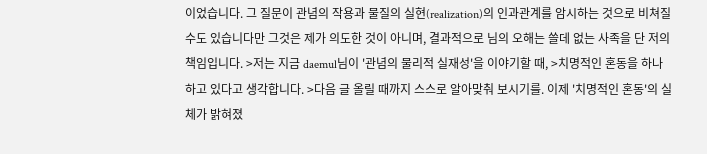이었습니다. 그 질문이 관념의 작용과 물질의 실현(realization)의 인과관계를 암시하는 것으로 비쳐질 수도 있습니다만 그것은 제가 의도한 것이 아니며, 결과적으로 님의 오해는 쓸데 없는 사족을 단 저의 책임입니다. >저는 지금 daemul님이 '관념의 물리적 실재성'을 이야기할 때, >치명적인 혼동을 하나 하고 있다고 생각합니다. >다음 글 올릴 때까지 스스로 알아맞춰 보시기를. 이제 '치명적인 혼동'의 실체가 밝혀졌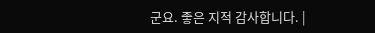군요. 좋은 지적 감사합니다. |